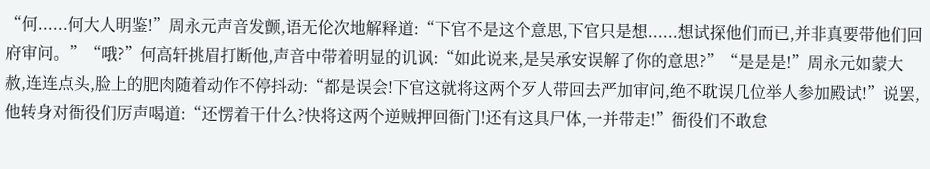“何......何大人明鉴!”周永元声音发颤,语无伦次地解释道:“下官不是这个意思,下官只是想......想试探他们而已,并非真要带他们回府审问。”“哦?”何高轩挑眉打断他,声音中带着明显的讥讽:“如此说来,是吴承安误解了你的意思?”“是是是!”周永元如蒙大赦,连连点头,脸上的肥肉随着动作不停抖动:“都是误会!下官这就将这两个歹人带回去严加审问,绝不耽误几位举人参加殿试!”说罢,他转身对衙役们厉声喝道:“还愣着干什么?快将这两个逆贼押回衙门!还有这具尸体,一并带走!”衙役们不敢怠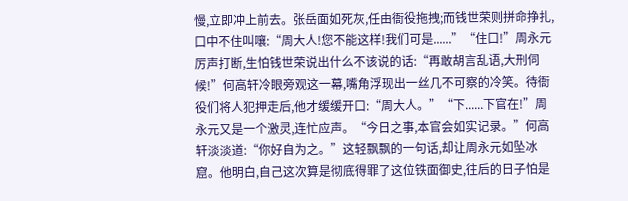慢,立即冲上前去。张岳面如死灰,任由衙役拖拽;而钱世荣则拼命挣扎,口中不住叫嚷:“周大人!您不能这样!我们可是......”“住口!”周永元厉声打断,生怕钱世荣说出什么不该说的话:“再敢胡言乱语,大刑伺候!”何高轩冷眼旁观这一幕,嘴角浮现出一丝几不可察的冷笑。待衙役们将人犯押走后,他才缓缓开口:“周大人。”“下......下官在!”周永元又是一个激灵,连忙应声。“今日之事,本官会如实记录。”何高轩淡淡道:“你好自为之。”这轻飘飘的一句话,却让周永元如坠冰窟。他明白,自己这次算是彻底得罪了这位铁面御史,往后的日子怕是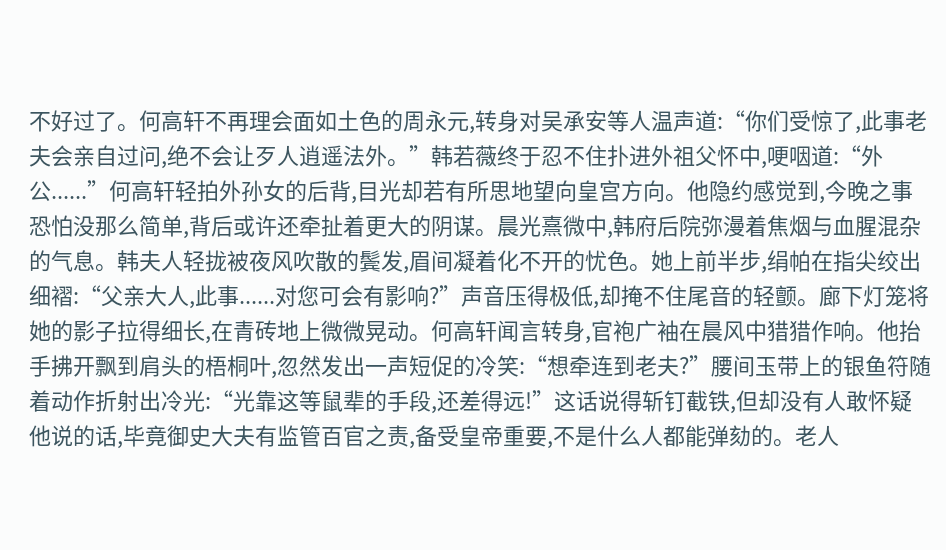不好过了。何高轩不再理会面如土色的周永元,转身对吴承安等人温声道:“你们受惊了,此事老夫会亲自过问,绝不会让歹人逍遥法外。”韩若薇终于忍不住扑进外祖父怀中,哽咽道:“外公......”何高轩轻拍外孙女的后背,目光却若有所思地望向皇宫方向。他隐约感觉到,今晚之事恐怕没那么简单,背后或许还牵扯着更大的阴谋。晨光熹微中,韩府后院弥漫着焦烟与血腥混杂的气息。韩夫人轻拢被夜风吹散的鬓发,眉间凝着化不开的忧色。她上前半步,绢帕在指尖绞出细褶:“父亲大人,此事......对您可会有影响?”声音压得极低,却掩不住尾音的轻颤。廊下灯笼将她的影子拉得细长,在青砖地上微微晃动。何高轩闻言转身,官袍广袖在晨风中猎猎作响。他抬手拂开飘到肩头的梧桐叶,忽然发出一声短促的冷笑:“想牵连到老夫?”腰间玉带上的银鱼符随着动作折射出冷光:“光靠这等鼠辈的手段,还差得远!”这话说得斩钉截铁,但却没有人敢怀疑他说的话,毕竟御史大夫有监管百官之责,备受皇帝重要,不是什么人都能弹劾的。老人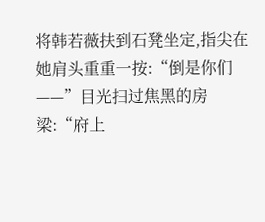将韩若薇扶到石凳坐定,指尖在她肩头重重一按:“倒是你们——”目光扫过焦黑的房梁:“府上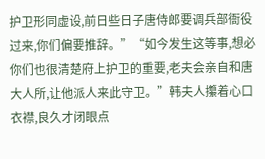护卫形同虚设,前日些日子唐侍郎要调兵部衙役过来,你们偏要推辞。”“如今发生这等事,想必你们也很清楚府上护卫的重要,老夫会亲自和唐大人所,让他派人来此守卫。”韩夫人攥着心口衣襟,良久才闭眼点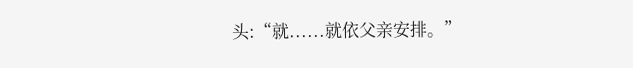头:“就......就依父亲安排。”